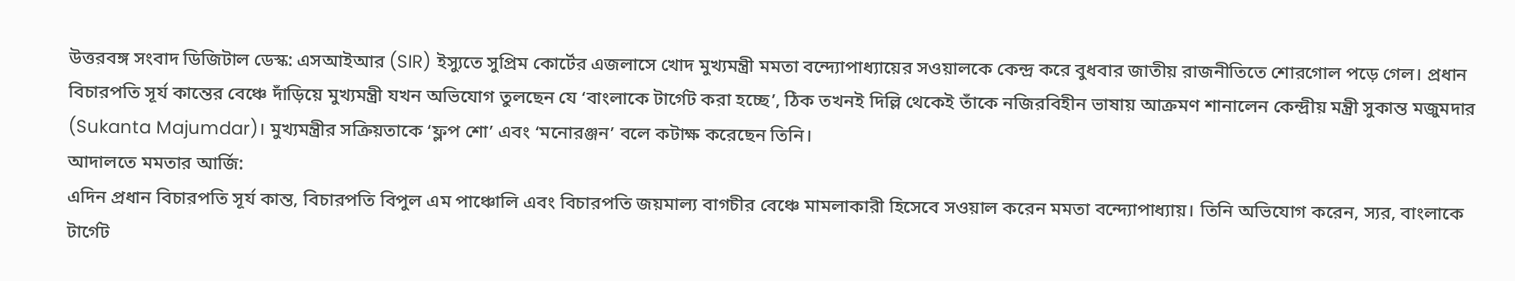উত্তরবঙ্গ সংবাদ ডিজিটাল ডেস্ক: এসআইআর (SIR) ইস্যুতে সুপ্রিম কোর্টের এজলাসে খোদ মুখ্যমন্ত্রী মমতা বন্দ্যোপাধ্যায়ের সওয়ালকে কেন্দ্র করে বুধবার জাতীয় রাজনীতিতে শোরগোল পড়ে গেল। প্রধান বিচারপতি সূর্য কান্তের বেঞ্চে দাঁড়িয়ে মুখ্যমন্ত্রী যখন অভিযোগ তুলছেন যে ‘বাংলাকে টার্গেট করা হচ্ছে’, ঠিক তখনই দিল্লি থেকেই তাঁকে নজিরবিহীন ভাষায় আক্রমণ শানালেন কেন্দ্রীয় মন্ত্রী সুকান্ত মজুমদার (Sukanta Majumdar)। মুখ্যমন্ত্রীর সক্রিয়তাকে ‘ফ্লপ শো’ এবং ‘মনোরঞ্জন’ বলে কটাক্ষ করেছেন তিনি।
আদালতে মমতার আর্জি:
এদিন প্রধান বিচারপতি সূর্য কান্ত, বিচারপতি বিপুল এম পাঞ্চোলি এবং বিচারপতি জয়মাল্য বাগচীর বেঞ্চে মামলাকারী হিসেবে সওয়াল করেন মমতা বন্দ্যোপাধ্যায়। তিনি অভিযোগ করেন, স্যর, বাংলাকে টার্গেট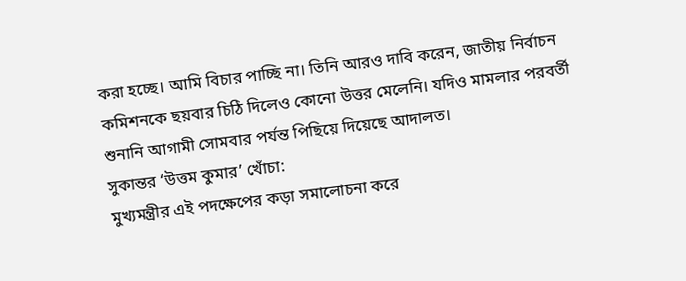করা হচ্ছে। আমি বিচার পাচ্ছি না। তিনি আরও দাবি করেন, জাতীয় নির্বাচন কমিশনকে ছয়বার চিঠি দিলেও কোনো উত্তর মেলেনি। যদিও মামলার পরবর্তী শুনানি আগামী সোমবার পর্যন্ত পিছিয়ে দিয়েছে আদালত।
সুকান্তর ‘উত্তম কুমার’ খোঁচা:
মুখ্যমন্ত্রীর এই পদক্ষেপের কড়া সমালোচনা করে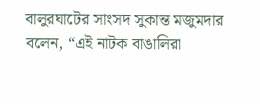বালুরঘাটের সাংসদ সুকান্ত মজুমদার বলেন, “এই নাটক বাঙালিরা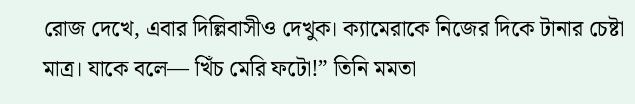রোজ দেখে, এবার দিল্লিবাসীও দেখুক। ক্যামেরাকে নিজের দিকে টানার চেষ্টা মাত্র। যাকে বলে— খিঁচ মেরি ফটো!” তিনি মমতা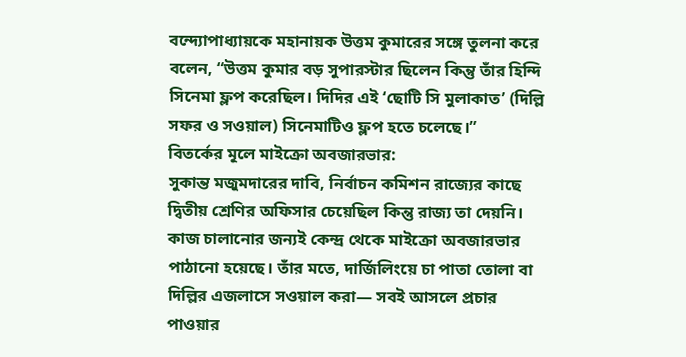বন্দ্যোপাধ্যায়কে মহানায়ক উত্তম কুমারের সঙ্গে তুলনা করে বলেন, “উত্তম কুমার বড় সুপারস্টার ছিলেন কিন্তু তাঁর হিন্দি সিনেমা ফ্লপ করেছিল। দিদির এই ‘ছোটি সি মুলাকাত’ (দিল্লি সফর ও সওয়াল) সিনেমাটিও ফ্লপ হতে চলেছে।”
বিতর্কের মূলে মাইক্রো অবজারভার:
সুকান্ত মজুমদারের দাবি, নির্বাচন কমিশন রাজ্যের কাছে দ্বিতীয় শ্রেণির অফিসার চেয়েছিল কিন্তু রাজ্য তা দেয়নি। কাজ চালানোর জন্যই কেন্দ্র থেকে মাইক্রো অবজারভার পাঠানো হয়েছে। তাঁর মতে, দার্জিলিংয়ে চা পাতা তোলা বা দিল্লির এজলাসে সওয়াল করা— সবই আসলে প্রচার পাওয়ার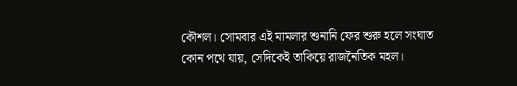কৌশল। সোমবার এই মামলার শুনানি ফের শুরু হলে সংঘাত কোন পথে যায়, সেদিকেই তাকিয়ে রাজনৈতিক মহল।